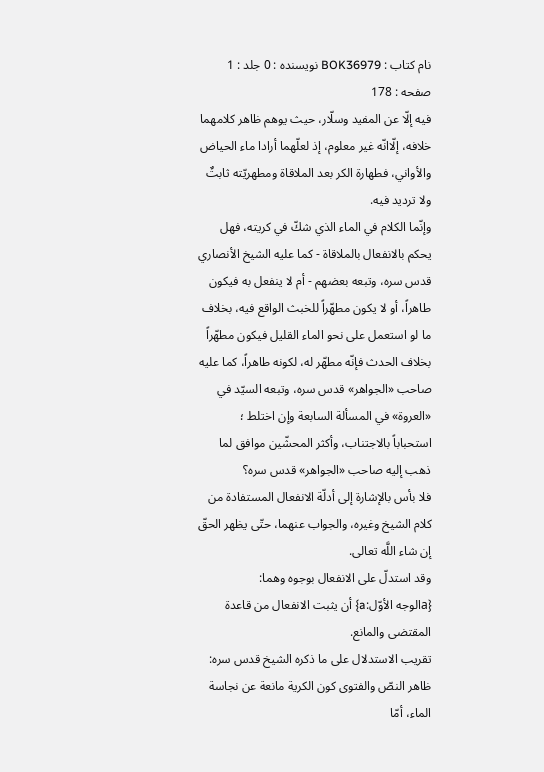نام کتاب : BOK36979 نویسنده : 0 جلد : 1 صفحه : 178
فيه إلّا عن المفيد وسلّار، حيث يوهم ظاهر كلامهما خلافه، إلّاانّه غير معلوم، إذ لعلّهما أرادا ماء الحياض والأواني، فطهارة الكر بعد الملاقاة ومطهريّته ثابتٌ ولا ترديد فيه.
وإنّما الكلام في الماء الذي شكّ في كريته، فهل يحكم بالانفعال بالملاقاة - كما عليه الشيخ الأنصاري قدس سره، وتبعه بعضهم - أم لا ينفعل به فيكون طاهراً، أو لا يكون مطهّراً للخبث الواقع فيه، بخلاف ما لو استعمل على نحو الماء القليل فيكون مطهّراً بخلاف الحدث فإنّه مطهّر له، لكونه طاهراً، كما عليه صاحب «الجواهر» قدس سره، وتبعه السيّد في «العروة» في المسألة السابعة وإن اختلط ؛
استحباباً بالاجتناب، وأكثر المحشّين موافق لما ذهب إليه صاحب «الجواهر» قدس سره؟
فلا بأس بالإشارة إلى أدلّة الانفعال المستفادة من كلام الشيخ وغيره، والجواب عنهما، حتّى يظهر الحقّ إن شاء اللَّه تعالى.
وقد استدلّ على الانفعال بوجوه وهما:
{aالوجه الأوّل:a} أن يثبت الانفعال من قاعدة المقتضى والمانع.
تقريب الاستدلال على ما ذكره الشيخ قدس سره: ظاهر النصّ والفتوى كون الكرية مانعة عن نجاسة الماء، أمّا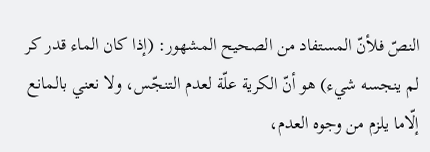النصّ فلأنّ المستفاد من الصحيح المشهور: (إذا كان الماء قدر كر لم ينجسه شيء) هو أنّ الكرية علّة لعدم التنجّس، ولا نعني بالمانع إلّاما يلزم من وجوه العدم،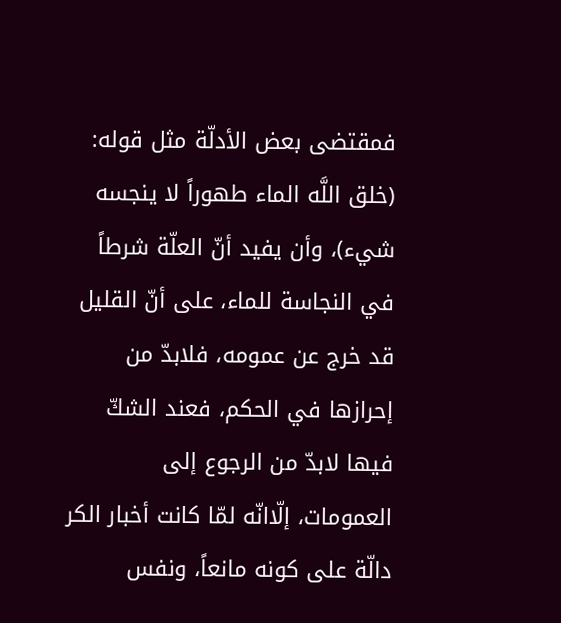فمقتضى بعض الأدلّة مثل قوله: (خلق اللَّه الماء طهوراً لا ينجسه شيء)، وأن يفيد أنّ العلّة شرطاً في النجاسة للماء، على أنّ القليل قد خرج عن عمومه، فلابدّ من إحرازها في الحكم، فعند الشكّ فيها لابدّ من الرجوع إلى العمومات، إلّاانّه لمّا كانت أخبار الكر دالّة على كونه مانعاً، ونفس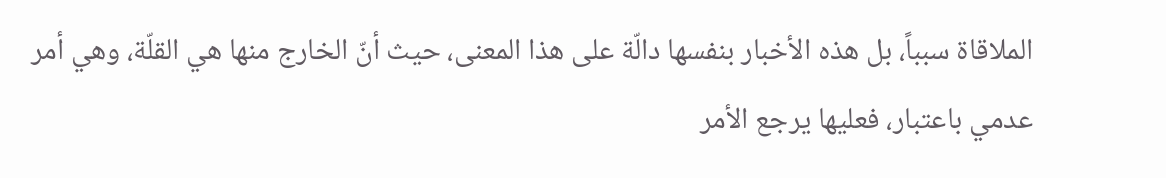الملاقاة سبباً، بل هذه الأخبار بنفسها دالّة على هذا المعنى، حيث أنّ الخارج منها هي القلّة، وهي أمر عدمي باعتبار، فعليها يرجع الأمر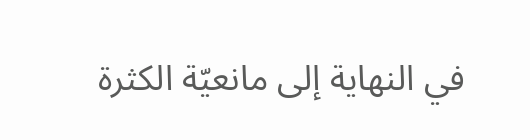في النهاية إلى مانعيّة الكثرة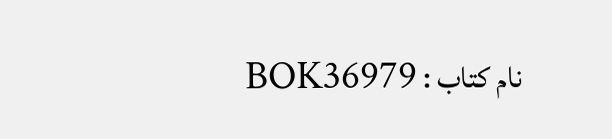نام کتاب : BOK36979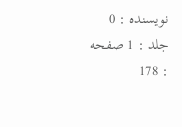نویسنده : 0 جلد : 1 صفحه : 178